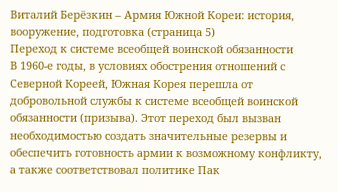Виталий Берёзкин – Армия Южной Кореи: история, вооружение, подготовка (страница 5)
Переход к системе всеобщей воинской обязанности
В 1960-е годы, в условиях обострения отношений с Северной Кореей, Южная Корея перешла от добровольной службы к системе всеобщей воинской обязанности (призыва). Этот переход был вызван необходимостью создать значительные резервы и обеспечить готовность армии к возможному конфликту, а также соответствовал политике Пак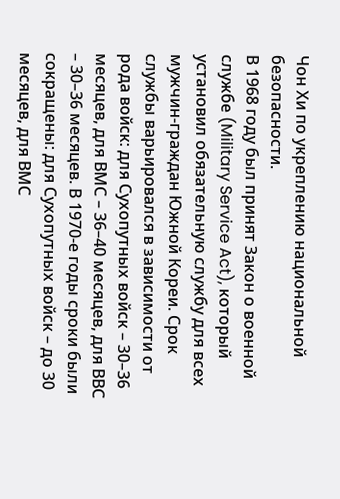Чон Хи по укреплению национальной безопасности.
В 1968 году был принят Закон о военной службе (Military Service Act), который установил обязательную службу для всех мужчин-граждан Южной Кореи. Срок службы варьировался в зависимости от рода войск: для Сухопутных войск – 30–36 месяцев, для ВМС – 36–40 месяцев, для ВВС – 30–36 месяцев. В 1970-е годы сроки были сокращены: для Сухопутных войск – до 30 месяцев, для ВМС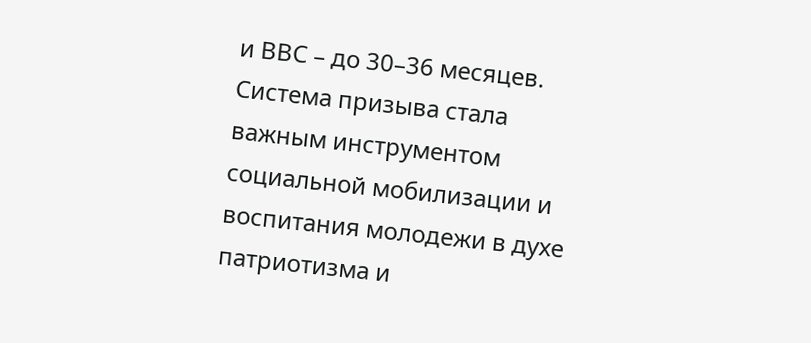и ВВС – до 30–36 месяцев.
Система призыва стала важным инструментом социальной мобилизации и воспитания молодежи в духе патриотизма и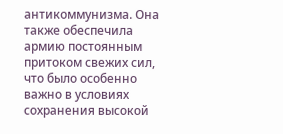антикоммунизма. Она также обеспечила армию постоянным притоком свежих сил, что было особенно важно в условиях сохранения высокой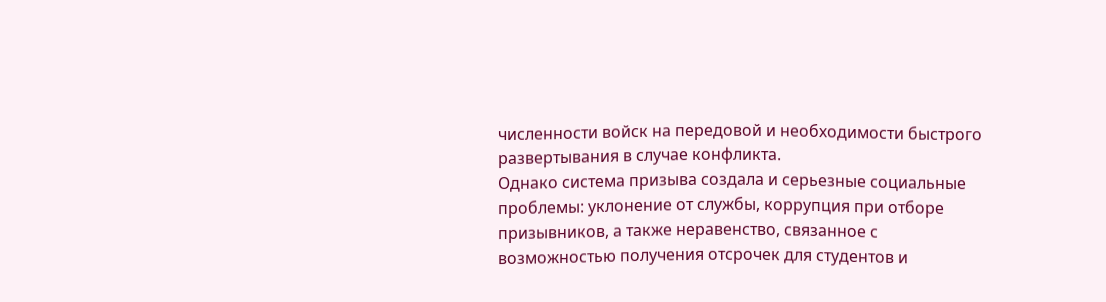численности войск на передовой и необходимости быстрого развертывания в случае конфликта.
Однако система призыва создала и серьезные социальные проблемы: уклонение от службы, коррупция при отборе призывников, а также неравенство, связанное с возможностью получения отсрочек для студентов и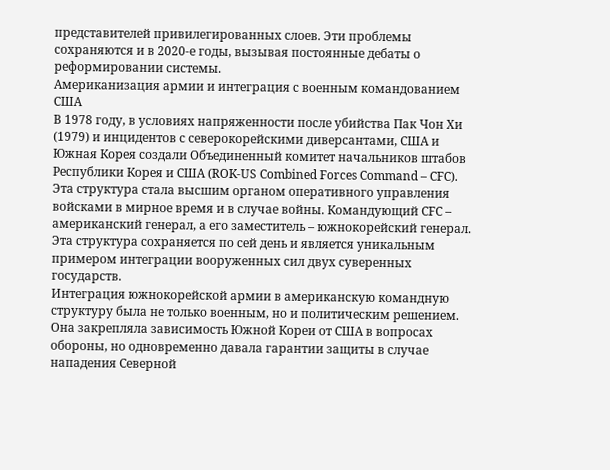представителей привилегированных слоев. Эти проблемы сохраняются и в 2020-е годы, вызывая постоянные дебаты о реформировании системы.
Американизация армии и интеграция с военным командованием США
В 1978 году, в условиях напряженности после убийства Пак Чон Хи (1979) и инцидентов с северокорейскими диверсантами, США и Южная Корея создали Объединенный комитет начальников штабов Республики Корея и США (ROK-US Combined Forces Command – CFC). Эта структура стала высшим органом оперативного управления войсками в мирное время и в случае войны. Командующий CFC – американский генерал, а его заместитель – южнокорейский генерал. Эта структура сохраняется по сей день и является уникальным примером интеграции вооруженных сил двух суверенных государств.
Интеграция южнокорейской армии в американскую командную структуру была не только военным, но и политическим решением. Она закрепляла зависимость Южной Кореи от США в вопросах обороны, но одновременно давала гарантии защиты в случае нападения Северной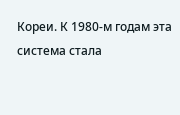Кореи. К 1980-м годам эта система стала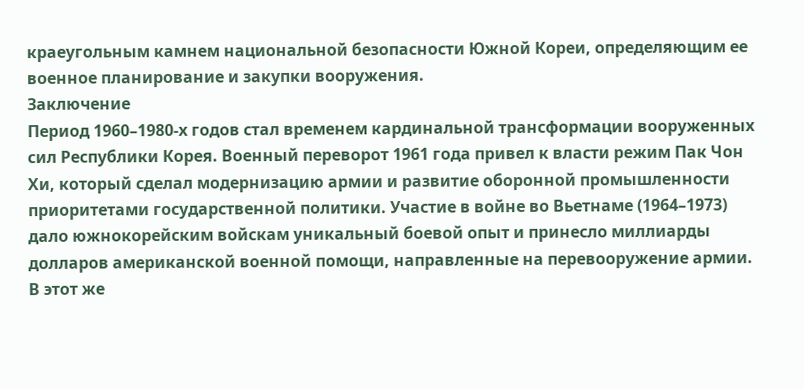краеугольным камнем национальной безопасности Южной Кореи, определяющим ее военное планирование и закупки вооружения.
Заключение
Период 1960–1980-х годов стал временем кардинальной трансформации вооруженных сил Республики Корея. Военный переворот 1961 года привел к власти режим Пак Чон Хи, который сделал модернизацию армии и развитие оборонной промышленности приоритетами государственной политики. Участие в войне во Вьетнаме (1964–1973) дало южнокорейским войскам уникальный боевой опыт и принесло миллиарды долларов американской военной помощи, направленные на перевооружение армии. В этот же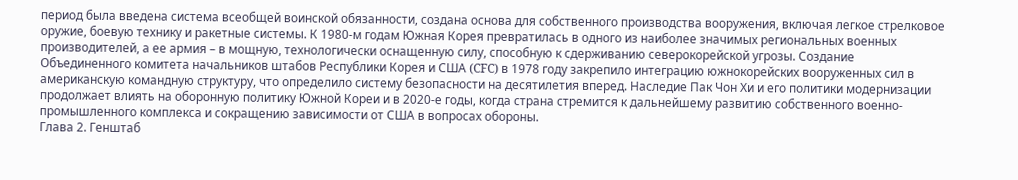период была введена система всеобщей воинской обязанности, создана основа для собственного производства вооружения, включая легкое стрелковое оружие, боевую технику и ракетные системы. К 1980-м годам Южная Корея превратилась в одного из наиболее значимых региональных военных производителей, а ее армия – в мощную, технологически оснащенную силу, способную к сдерживанию северокорейской угрозы. Создание Объединенного комитета начальников штабов Республики Корея и США (CFC) в 1978 году закрепило интеграцию южнокорейских вооруженных сил в американскую командную структуру, что определило систему безопасности на десятилетия вперед. Наследие Пак Чон Хи и его политики модернизации продолжает влиять на оборонную политику Южной Кореи и в 2020-е годы, когда страна стремится к дальнейшему развитию собственного военно-промышленного комплекса и сокращению зависимости от США в вопросах обороны.
Глава 2. Генштаб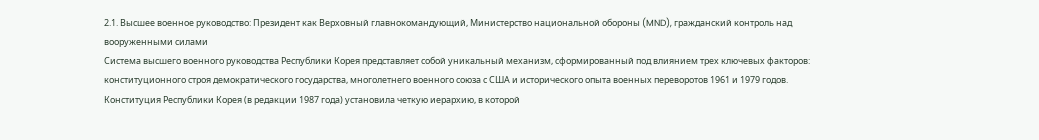2.1. Высшее военное руководство: Президент как Верховный главнокомандующий, Министерство национальной обороны (MND), гражданский контроль над вооруженными силами
Система высшего военного руководства Республики Корея представляет собой уникальный механизм, сформированный под влиянием трех ключевых факторов: конституционного строя демократического государства, многолетнего военного союза с США и исторического опыта военных переворотов 1961 и 1979 годов. Конституция Республики Корея (в редакции 1987 года) установила четкую иерархию, в которой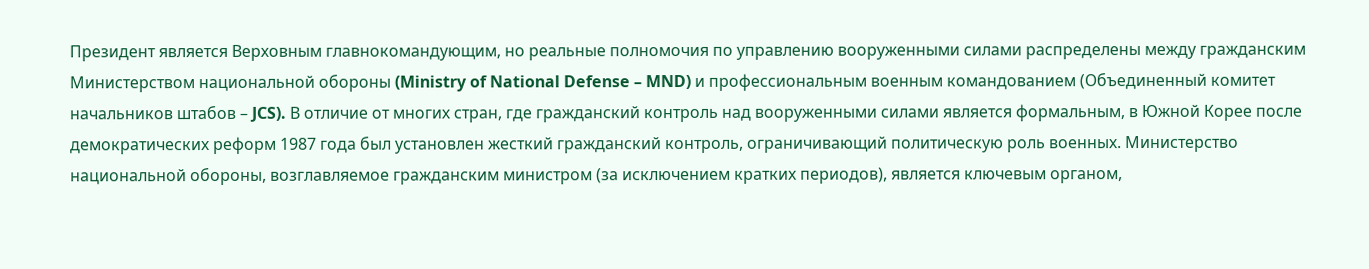Президент является Верховным главнокомандующим, но реальные полномочия по управлению вооруженными силами распределены между гражданским Министерством национальной обороны (Ministry of National Defense – MND) и профессиональным военным командованием (Объединенный комитет начальников штабов – JCS). В отличие от многих стран, где гражданский контроль над вооруженными силами является формальным, в Южной Корее после демократических реформ 1987 года был установлен жесткий гражданский контроль, ограничивающий политическую роль военных. Министерство национальной обороны, возглавляемое гражданским министром (за исключением кратких периодов), является ключевым органом,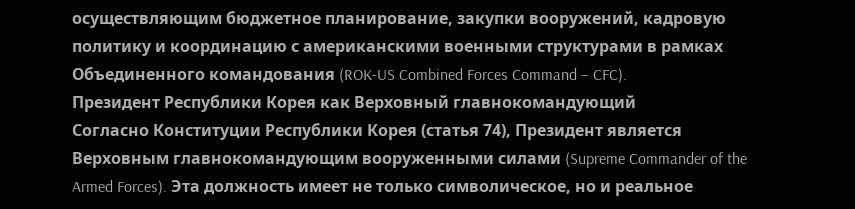осуществляющим бюджетное планирование, закупки вооружений, кадровую политику и координацию с американскими военными структурами в рамках Объединенного командования (ROK-US Combined Forces Command – CFC).
Президент Республики Корея как Верховный главнокомандующий
Согласно Конституции Республики Корея (статья 74), Президент является Верховным главнокомандующим вооруженными силами (Supreme Commander of the Armed Forces). Эта должность имеет не только символическое, но и реальное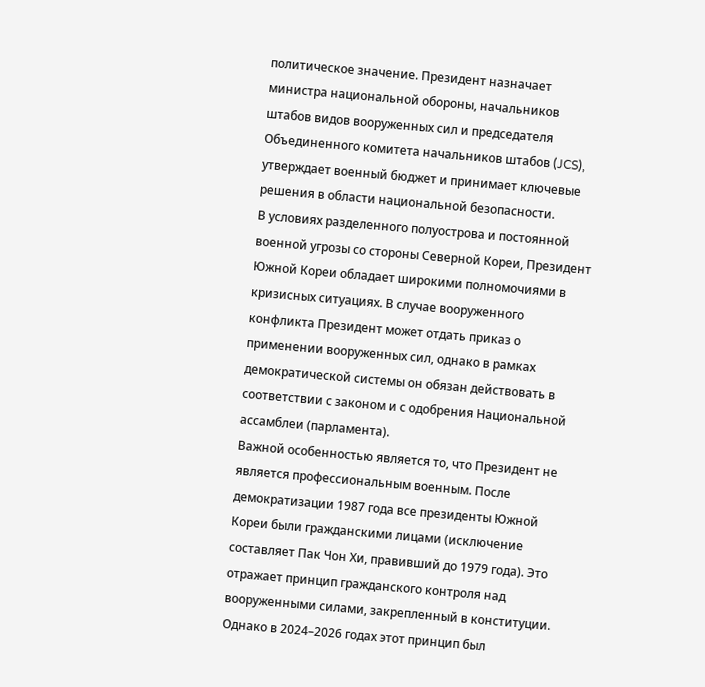политическое значение. Президент назначает министра национальной обороны, начальников штабов видов вооруженных сил и председателя Объединенного комитета начальников штабов (JCS), утверждает военный бюджет и принимает ключевые решения в области национальной безопасности.
В условиях разделенного полуострова и постоянной военной угрозы со стороны Северной Кореи, Президент Южной Кореи обладает широкими полномочиями в кризисных ситуациях. В случае вооруженного конфликта Президент может отдать приказ о применении вооруженных сил, однако в рамках демократической системы он обязан действовать в соответствии с законом и с одобрения Национальной ассамблеи (парламента).
Важной особенностью является то, что Президент не является профессиональным военным. После демократизации 1987 года все президенты Южной Кореи были гражданскими лицами (исключение составляет Пак Чон Хи, правивший до 1979 года). Это отражает принцип гражданского контроля над вооруженными силами, закрепленный в конституции. Однако в 2024–2026 годах этот принцип был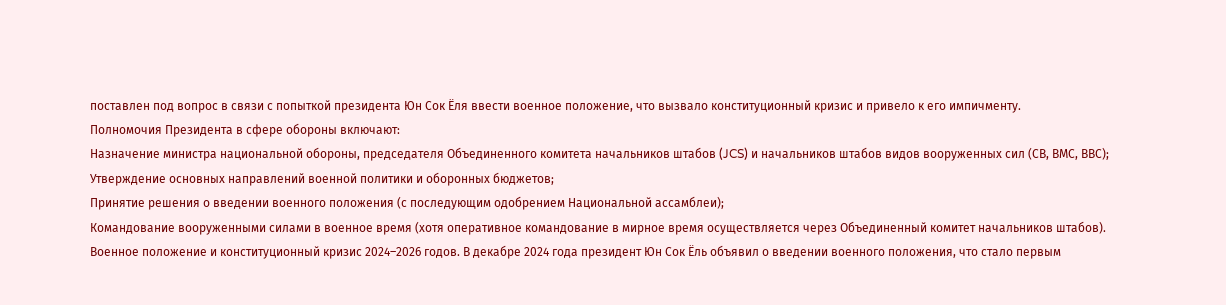поставлен под вопрос в связи с попыткой президента Юн Сок Ёля ввести военное положение, что вызвало конституционный кризис и привело к его импичменту.
Полномочия Президента в сфере обороны включают:
Назначение министра национальной обороны, председателя Объединенного комитета начальников штабов (JCS) и начальников штабов видов вооруженных сил (СВ, ВМС, ВВС);
Утверждение основных направлений военной политики и оборонных бюджетов;
Принятие решения о введении военного положения (с последующим одобрением Национальной ассамблеи);
Командование вооруженными силами в военное время (хотя оперативное командование в мирное время осуществляется через Объединенный комитет начальников штабов).
Военное положение и конституционный кризис 2024–2026 годов. В декабре 2024 года президент Юн Сок Ёль объявил о введении военного положения, что стало первым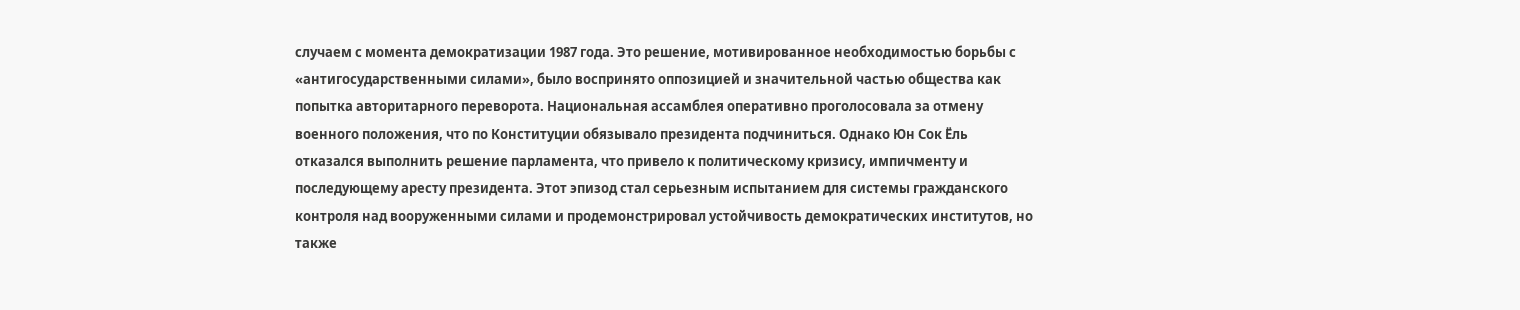случаем с момента демократизации 1987 года. Это решение, мотивированное необходимостью борьбы с «антигосударственными силами», было воспринято оппозицией и значительной частью общества как попытка авторитарного переворота. Национальная ассамблея оперативно проголосовала за отмену военного положения, что по Конституции обязывало президента подчиниться. Однако Юн Сок Ёль отказался выполнить решение парламента, что привело к политическому кризису, импичменту и последующему аресту президента. Этот эпизод стал серьезным испытанием для системы гражданского контроля над вооруженными силами и продемонстрировал устойчивость демократических институтов, но также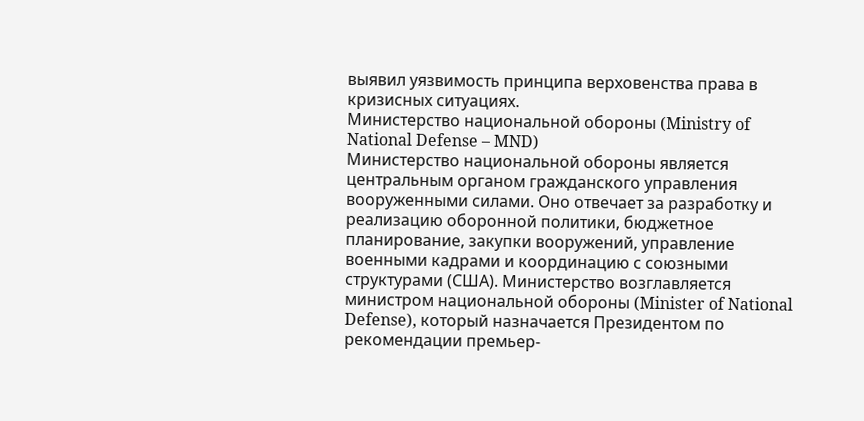выявил уязвимость принципа верховенства права в кризисных ситуациях.
Министерство национальной обороны (Ministry of National Defense – MND)
Министерство национальной обороны является центральным органом гражданского управления вооруженными силами. Оно отвечает за разработку и реализацию оборонной политики, бюджетное планирование, закупки вооружений, управление военными кадрами и координацию с союзными структурами (США). Министерство возглавляется министром национальной обороны (Minister of National Defense), который назначается Президентом по рекомендации премьер-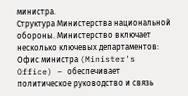министра.
Структура Министерства национальной обороны. Министерство включает несколько ключевых департаментов:
Офис министра (Minister's Office) – обеспечивает политическое руководство и связь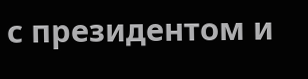с президентом и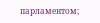парламентом;